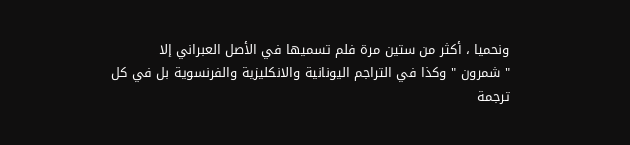ونحميا ، أكثر من ستين مرة فلم تسميها في الأصل العبراني إلا
" شمرون " وكذا في التراجم اليونانية والانكليزية والفرنسوية بل في كل
ترجمة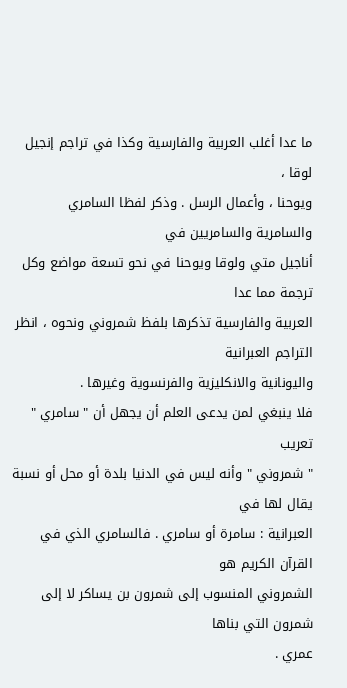ما عدا أغلب العربية والفارسية وكذا في تراجم إنجيل لوقا ،
ويوحنا ، وأعمال الرسل . وذكر لفظا السامري والسامرية والسامريين في
أناجيل متي ولوقا ويوحنا في نحو تسعة مواضع وكل ترجمة مما عدا
العربية والفارسية تذكرها بلفظ شمروني ونحوه ، انظر التراجم العبرانية
واليونانية والانكليزية والفرنسوية وغيرها .
فلا ينبغي لمن يدعى العلم أن يجهل أن " سامري " تعريب
" شمروني " وأنه ليس في الدنيا بلدة أو محل أو نسبة يقال لها في
العبرانية : سامرة أو سامري . فالسامري الذي في القرآن الكريم هو
الشمروني المنسوب إلى شمرون بن يساكر لا إلى شمرون التي بناها
عمري .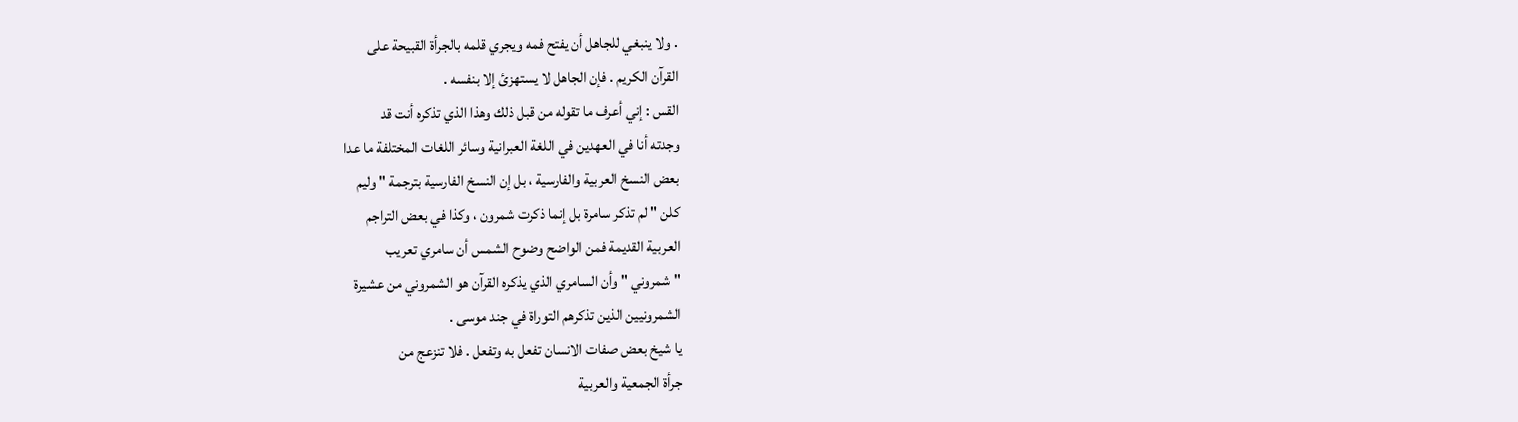. ولا ينبغي للجاهل أن يفتح فمه ويجري قلمه بالجرأة القبيحة على
القرآن الكريم . فإن الجاهل لا يستهزئ إلا بنفسه .
القس : إني أعرف ما تقوله من قبل ذلك وهذا الذي تذكره أنت قد
وجدته أنا في العهدين في اللغة العبرانية وسائر اللغات المختلفة ما عدا
بعض النسخ العربية والفارسية ، بل إن النسخ الفارسية بترجمة " وليم
كلن " لم تذكر سامرة بل إنما ذكرت شمرون ، وكذا في بعض التراجم
العربية القديمة فمن الواضح وضوح الشمس أن سامري تعريب
" شمروني " وأن السامري الذي يذكره القرآن هو الشمروني من عشيرة
الشمرونيين الذين تذكرهم التوراة في جند موسى .
يا شيخ بعض صفات الانسان تفعل به وتفعل . فلا تنزعج من
جرأة الجمعية والعربية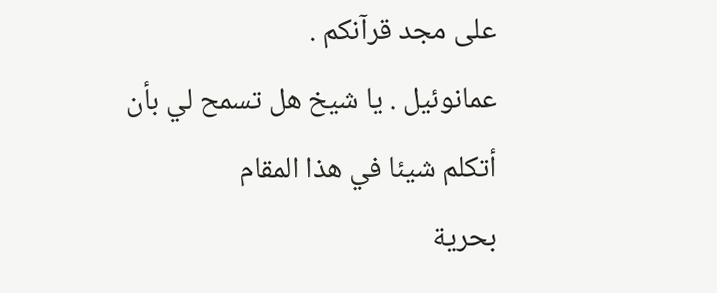على مجد قرآنكم .
عمانوئيل . يا شيخ هل تسمح لي بأن أتكلم شيئا في هذا المقام
بحرية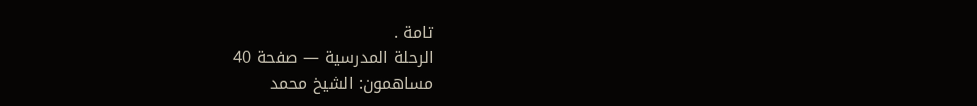تامة .
الرحلة المدرسية — صفحة 40
مساهمون: الشيخ محمد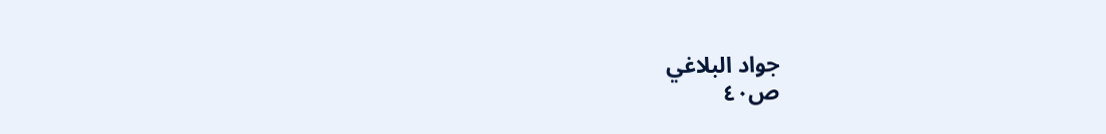جواد البلاغي
ص٤٠